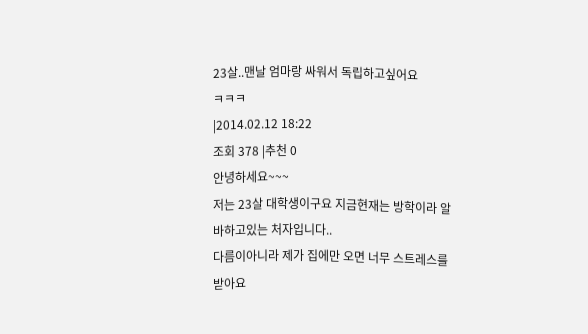23살..맨날 엄마랑 싸워서 독립하고싶어요
ㅋㅋㅋ
|2014.02.12 18:22
조회 378 |추천 0
안녕하세요~~~
저는 23살 대학생이구요 지금현재는 방학이라 알바하고있는 처자입니다..
다름이아니라 제가 집에만 오면 너무 스트레스를 받아요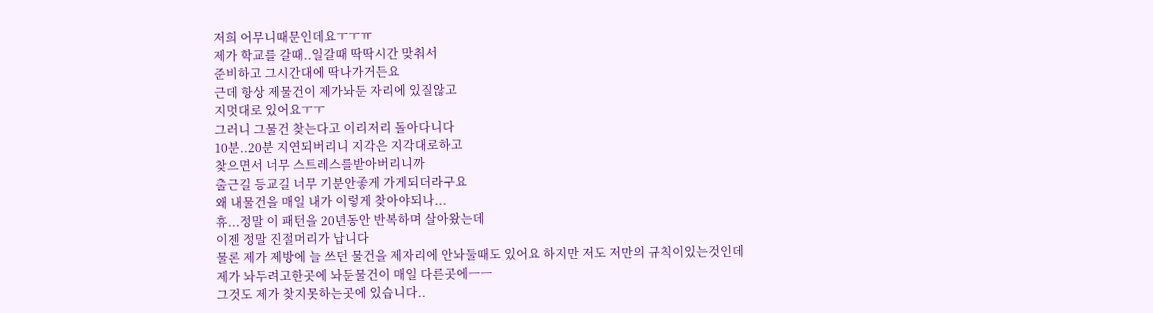저희 어무니때문인데요ㅜㅜㅠ
제가 학교를 갈때..일갈때 딱딱시간 맞춰서
준비하고 그시간대에 딱나가거든요
근데 항상 제물건이 제가놔둔 자리에 있질않고
지멋대로 있어요ㅜㅜ
그러니 그물건 찾는다고 이리저리 돌아다니다
10분..20분 지연되버리니 지각은 지각대로하고
찾으면서 너무 스트레스를받아버리니까
출근길 등교길 너무 기분안좋게 가게되더라구요
왜 내물건을 매일 내가 이렇게 찾아야되나...
휴...정말 이 패턴을 20년동안 반복하며 살아왔는데
이젠 정말 진절머리가 납니다
물론 제가 제방에 늘 쓰던 물건을 제자리에 안놔둘때도 있어요 하지만 저도 저만의 규칙이있는것인데
제가 놔두려고한곳에 놔둔물건이 매일 다른곳에ㅡㅡ
그것도 제가 찾지못하는곳에 있습니다..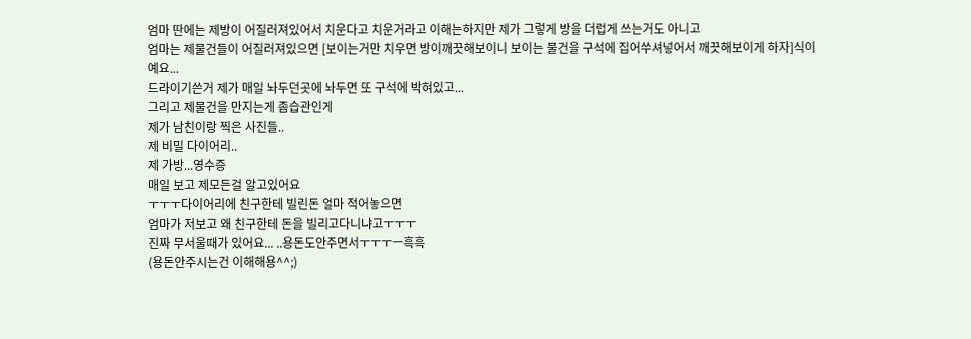엄마 딴에는 제방이 어질러져있어서 치운다고 치운거라고 이해는하지만 제가 그렇게 방을 더럽게 쓰는거도 아니고
엄마는 제물건들이 어질러져있으면 [보이는거만 치우면 방이깨끗해보이니 보이는 물건을 구석에 집어쑤셔넣어서 깨끗해보이게 하자]식이예요...
드라이기쓴거 제가 매일 놔두던곳에 놔두면 또 구석에 박혀있고...
그리고 제물건을 만지는게 좀습관인게
제가 남친이랑 찍은 사진들..
제 비밀 다이어리..
제 가방...영수증
매일 보고 제모든걸 알고있어요
ㅜㅜㅜ다이어리에 친구한테 빌린돈 얼마 적어놓으면
엄마가 저보고 왜 친구한테 돈을 빌리고다니냐고ㅜㅜㅜ
진짜 무서울때가 있어요... ..용돈도안주면서ㅜㅜㅜㅡ흑흑
(용돈안주시는건 이해해용^^;)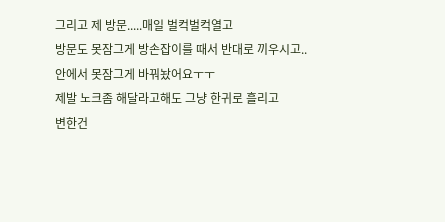그리고 제 방문.....매일 벌컥벌컥열고
방문도 못잠그게 방손잡이를 때서 반대로 끼우시고..
안에서 못잠그게 바꿔놨어요ㅜㅜ
제발 노크좀 해달라고해도 그냥 한귀로 흘리고
변한건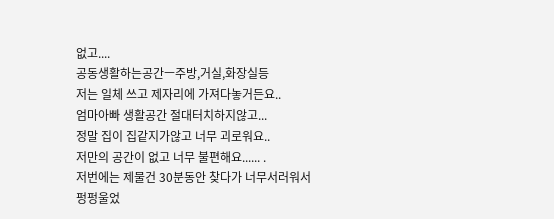없고....
공동생활하는공간ㅡ주방,거실,화장실등
저는 일체 쓰고 제자리에 가져다놓거든요..
엄마아빠 생활공간 절대터치하지않고...
정말 집이 집같지가않고 너무 괴로워요..
저만의 공간이 없고 너무 불편해요...... .
저번에는 제물건 30분동안 찾다가 너무서러워서
펑펑울었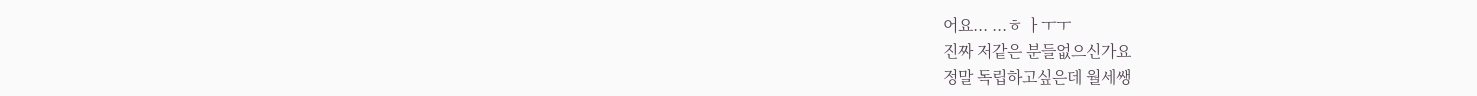어요... ...ㅎ ㅏㅜㅜ
진짜 저같은 분들없으신가요
정말 독립하고싶은데 월세쌩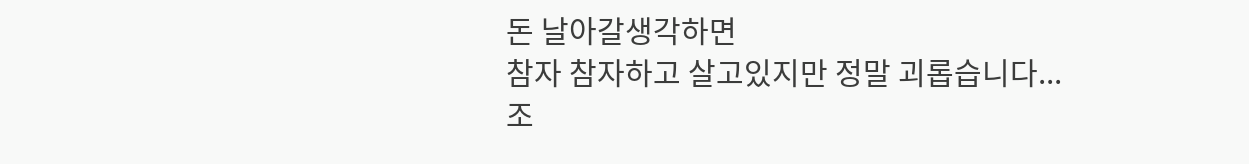돈 날아갈생각하면
참자 참자하고 살고있지만 정말 괴롭습니다...
조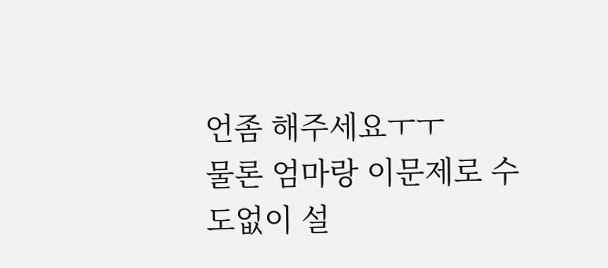언좀 해주세요ㅜㅜ
물론 엄마랑 이문제로 수도없이 설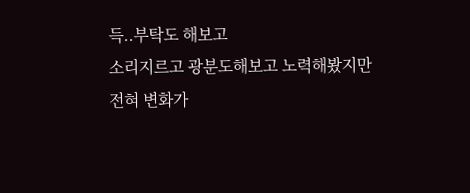득..부탁도 해보고
소리지르고 광분도해보고 노력해봤지만
전혀 변화가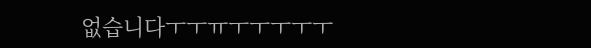없습니다ㅜㅜㅠㅜㅜㅜㅜㅜ